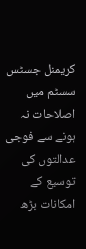کریمنل جسٹس سسٹم میں اصلاحات نہ ہونے سے فوجی عدالتوں کی توسیع کے امکانات بڑھ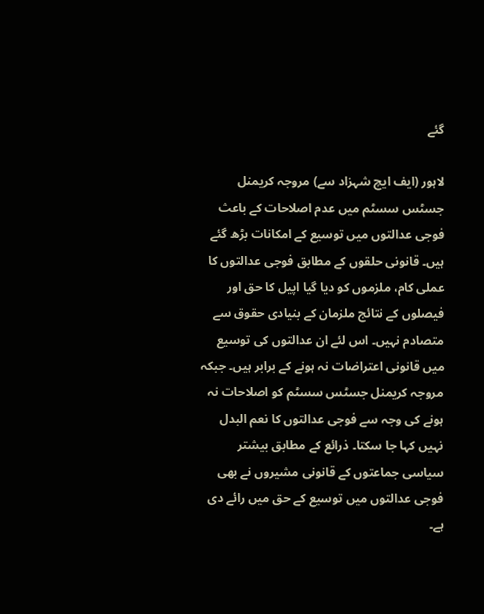گئے

لاہور (ایف ایچ شہزاد سے) مروجہ کریمنل جسٹس سسٹم میں عدم اصلاحات کے باعث فوجی عدالتوں میں توسیع کے امکانات بڑھ گئے ہیں۔ قانونی حلقوں کے مطابق فوجی عدالتوں کا عملی کام، ملزموں کو دیا گیا اپیل کا حق اور فیصلوں کے نتائج ملزمان کے بنیادی حقوق سے متصادم نہیں۔ اس لئے ان عدالتوں کی توسیع میں قانونی اعتراضات نہ ہونے کے برابر ہیں۔ جبکہ مروجہ کریمنل جسٹس سسٹم کو اصلاحات نہ ہونے کی وجہ سے فوجی عدالتوں کا نعم البدل نہیں کہا جا سکتا۔ ذرائع کے مطابق بیشتر سیاسی جماعتوں کے قانونی مشیروں نے بھی فوجی عدالتوں میں توسیع کے حق میں رائے دی ہے۔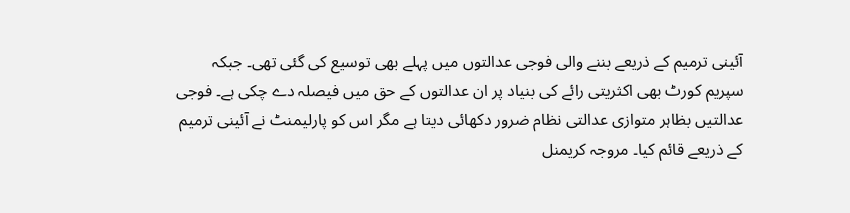آئینی ترمیم کے ذریعے بننے والی فوجی عدالتوں میں پہلے بھی توسیع کی گئی تھی۔ جبکہ سپریم کورٹ بھی اکثریتی رائے کی بنیاد پر ان عدالتوں کے حق میں فیصلہ دے چکی ہے۔ فوجی عدالتیں بظاہر متوازی عدالتی نظام ضرور دکھائی دیتا ہے مگر اس کو پارلیمنٹ نے آئینی ترمیم کے ذریعے قائم کیا۔ مروجہ کریمنل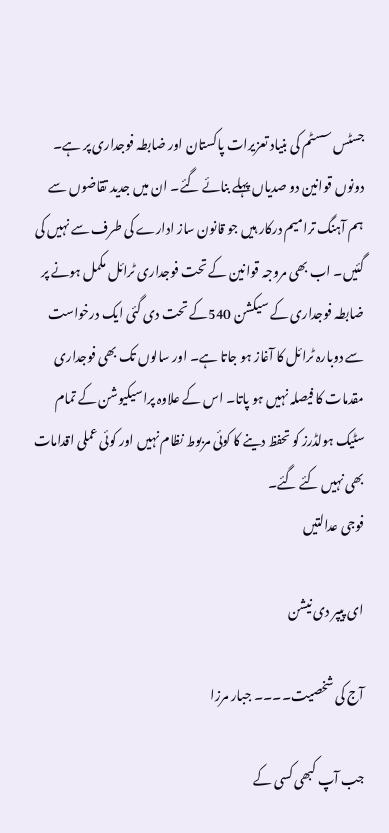جسٹس سسٹم کی بنیاد تعزیرات پاکستان اور ضابطہ فوجداری پر ہے۔ دونوں قوانین دو صدیاں پہلے بنائے گئے۔ ان میں جدید تقاضوں سے ہم آہنگ ترامیم درکار ہیں جو قانون ساز ادارے کی طرف سے نہیں کی گئیں۔ اب بھی مروجہ قوانین کے تحت فوجداری ٹرائل مکمل ہونے پر ضابطہ فوجداری کے سیکشن 540کے تحت دی گئی ایک درخواست سے دوبارہ ٹرائل کا آغاز ہو جاتا ہے۔ اور سالوں تک بھی فوجداری مقدمات کا فیصلہ نہیں ہو پاتا۔ اس کے علاوہ پراسیکیوشن کے تمام سٹیک ہولڈرز کو تحفظ دینے کا کوئی مربوط نظام نہیں اور کوئی عملی اقدامات بھی نہیں کئے گئے۔
فوجی عدالتیں

ای پیپر دی نیشن

آج کی شخصیت۔۔۔۔ جبار مرزا

جب آپ کبھی کسی کے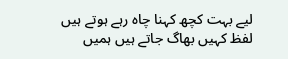لیے بہت کچھ کہنا چاہ رہے ہوتے ہیں لفظ کہیں بھاگ جاتے ہیں ہمیں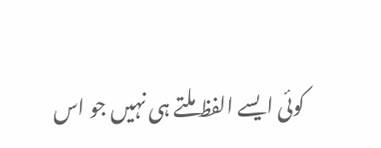کوئی ایسے الفظ ملتے ہی نہیں جو اس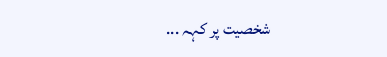شخصیت پر کہہ ...